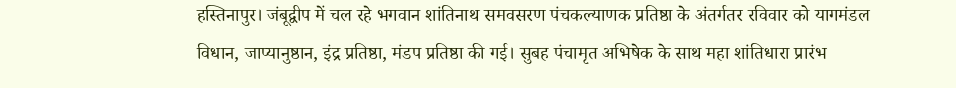हस्तिनापुर। जंबूद्वीप में चल रहे भगवान शांतिनाथ समवसरण पंचकल्याणक प्रतिष्ठा के अंतर्गतर रविवार को यागमंडल विधान, जाप्यानुष्ठान, इंद्र प्रतिष्ठा, मंडप प्रतिष्ठा की गई। सुबह पंचामृत अभिषेक के साथ महा शांतिधारा प्रारंभ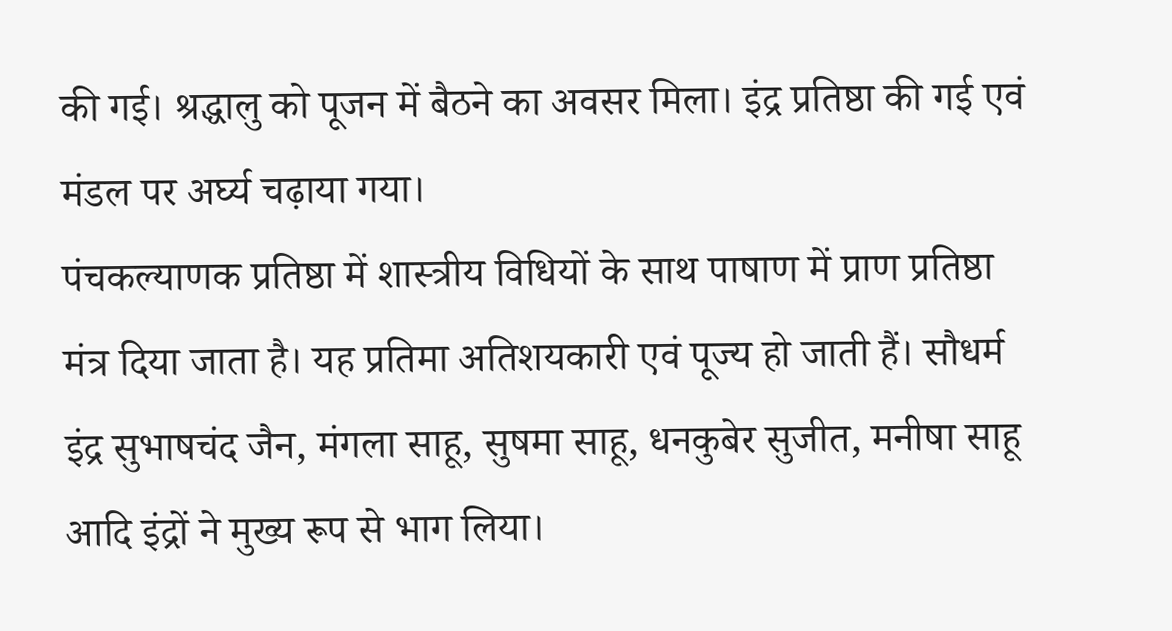की गई। श्रद्धालु को पूजन में बैठने का अवसर मिला। इंद्र प्रतिष्ठा की गई एवं मंडल पर अर्घ्य चढ़ाया गया।
पंचकल्याणक प्रतिष्ठा में शास्त्रीय विधियों के साथ पाषाण में प्राण प्रतिष्ठा मंत्र दिया जाता है। यह प्रतिमा अतिशयकारी एवं पूज्य हो जाती हैं। सौधर्म इंद्र सुभाषचंद जैन, मंगला साहू, सुषमा साहू, धनकुबेर सुजीत, मनीषा साहू आदि इंद्रों ने मुख्य रूप से भाग लिया।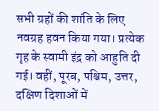सभी ग्रहों की शांति के लिए नवग्रह हवन किया गया। प्रत्येक गृह के स्वामी इंद्र को आहुति दी गई। वहीं, पूरब, पश्चिम, उत्तर, दक्षिण दिशाओं में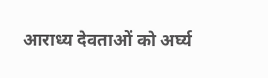आराध्य देवताओं को अर्घ्य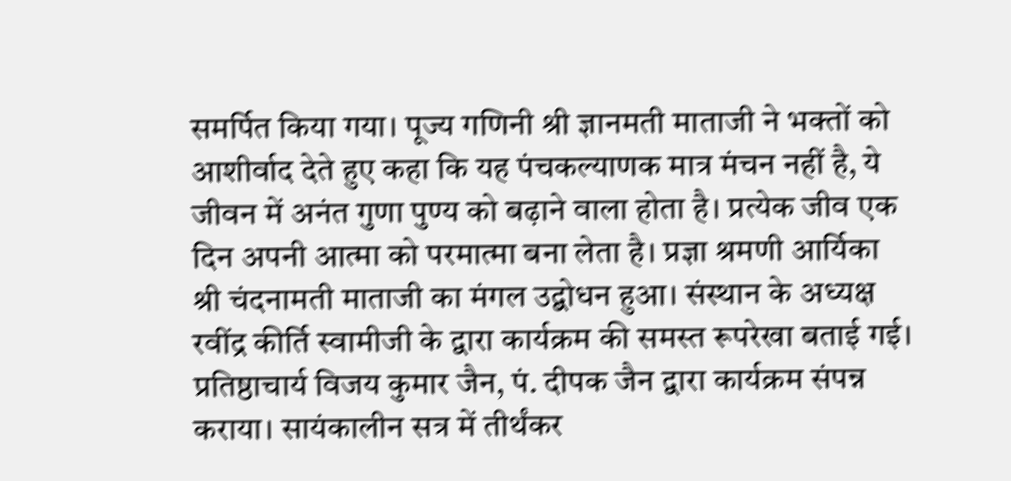समर्पित किया गया। पूज्य गणिनी श्री ज्ञानमती माताजी ने भक्तों को आशीर्वाद देते हुए कहा कि यह पंचकल्याणक मात्र मंचन नहीं है, ये जीवन में अनंत गुणा पुण्य को बढ़ाने वाला होता है। प्रत्येक जीव एक दिन अपनी आत्मा को परमात्मा बना लेता है। प्रज्ञा श्रमणी आर्यिका श्री चंदनामती माताजी का मंगल उद्बोधन हुआ। संस्थान के अध्यक्ष रवींद्र कीर्ति स्वामीजी के द्वारा कार्यक्रम की समस्त रूपरेखा बताई गई। प्रतिष्ठाचार्य विजय कुमार जैन, पं. दीपक जैन द्वारा कार्यक्रम संपन्न कराया। सायंकालीन सत्र में तीर्थंकर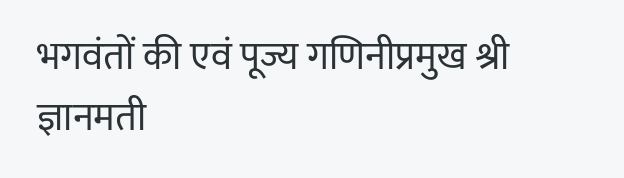भगवंतों की एवं पूज्य गणिनीप्रमुख श्री ज्ञानमती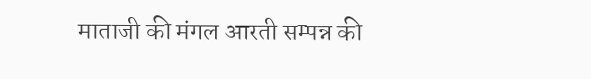माताजी की मंगल आरती सम्पन्न की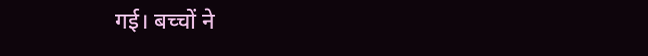गई। बच्चों ने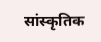सांस्कृतिक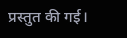प्रस्तुत की गई।